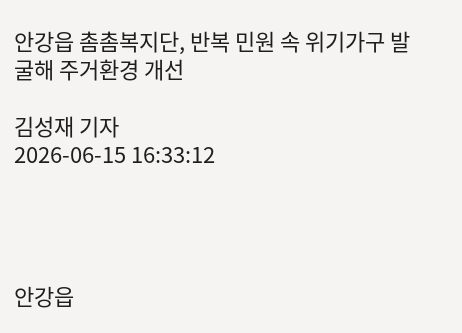안강읍 촘촘복지단, 반복 민원 속 위기가구 발굴해 주거환경 개선

김성재 기자
2026-06-15 16:33:12




안강읍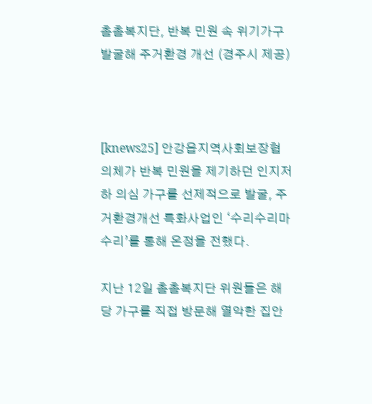촘촘복지단, 반복 민원 속 위기가구 발굴해 주거환경 개선 (경주시 제공)



[knews25] 안강읍지역사회보장협의체가 반복 민원을 제기하던 인지저하 의심 가구를 선제적으로 발굴, 주거환경개선 특화사업인 ‘수리수리마수리’를 통해 온정을 전했다.

지난 12일 촘촘복지단 위원들은 해당 가구를 직접 방문해 열악한 집안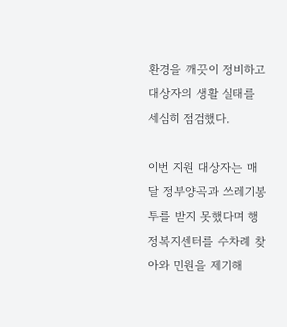환경을 깨끗이 정비하고 대상자의 생활 실태를 세심히 점검했다.

이번 지원 대상자는 매달 정부양곡과 쓰레기봉투를 받지 못했다며 행정복지센터를 수차례 찾아와 민원을 제기해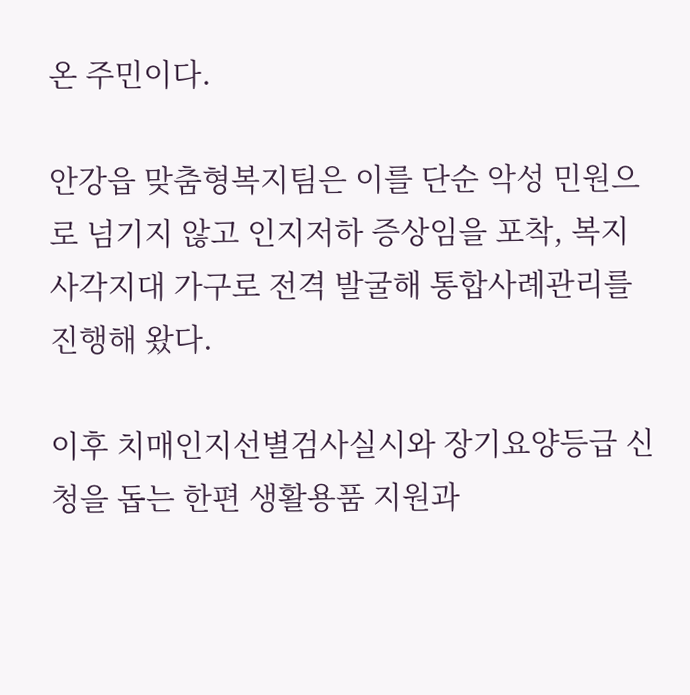온 주민이다.

안강읍 맞춤형복지팀은 이를 단순 악성 민원으로 넘기지 않고 인지저하 증상임을 포착, 복지사각지대 가구로 전격 발굴해 통합사례관리를 진행해 왔다.

이후 치매인지선별검사실시와 장기요양등급 신청을 돕는 한편 생활용품 지원과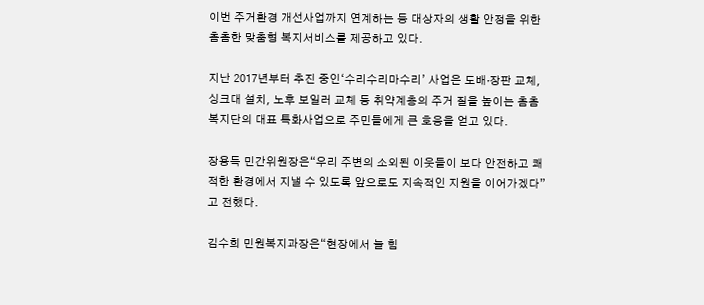이번 주거환경 개선사업까지 연계하는 등 대상자의 생활 안정을 위한 촘촘한 맞춤형 복지서비스를 제공하고 있다.

지난 2017년부터 추진 중인‘수리수리마수리’ 사업은 도배ˑ장판 교체, 싱크대 설치, 노후 보일러 교체 등 취약계층의 주거 질을 높이는 촘촘복지단의 대표 특화사업으로 주민들에게 큰 호응을 얻고 있다.

장용득 민간위원장은“우리 주변의 소외된 이웃들이 보다 안전하고 쾌적한 환경에서 지낼 수 있도록 앞으로도 지속적인 지원을 이어가겠다”고 전했다.

김수희 민원복지과장은“현장에서 늘 힘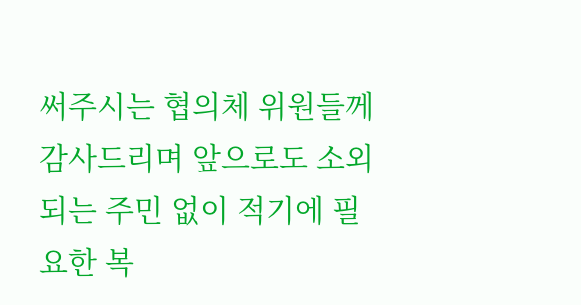써주시는 협의체 위원들께 감사드리며 앞으로도 소외되는 주민 없이 적기에 필요한 복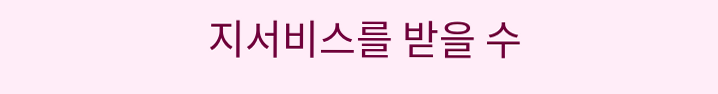지서비스를 받을 수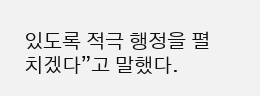있도록 적극 행정을 펼치겠다”고 말했다.